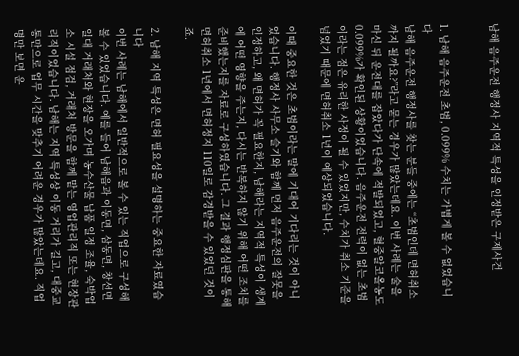남해 음주운전 행정사 지역적 특성을 인정받은 구제사건


1. 남해 음주운전 초범, 0.099% 수치는 가볍게 볼 수 없었습니다
남해 음주운전 행정사를 찾는 분들 중에는 “초범인데 면허취소까지 될까요?”라고 묻는 경우가 많았는데요. 이번 사례는 술을 마신 뒤 운전대를 잡았다가 단속에 적발되었고, 혈중알코올농도 0.099%가 확인된 상황이었습니다. 음주운전 전력이 없는 초범이라는 점은 유리한 사정이 될 수 있었지만, 수치가 취소 기준을 넘었기 때문에 면허취소 1년이 예상되었습니다.

이때 중요한 것은 초범이라는 말에 기대어 기다리는 것이 아니었습니다. 행정사 사무소 슬기와 함께 먼저 음주운전의 잘못을 인정하고, 왜 면허가 꼭 필요한지, 남해라는 지역적 특성이 생계에 어떤 영향을 주는지, 다시는 반복하지 않기 위해 어떤 조치를 준비했는지를 자료로 구성하였습니다. 그 결과 행정심판을 통해 면허취소 1년에서 면허정지 110일로 감경받을 수 있었던 것이죠.

2. 남해 지역 특성은 면허 필요성을 설명하는 중요한 자료였습니다
이번 사례는 남해에서 일반적으로 볼 수 있는 직업으로 구성해볼 수 있었습니다. 예를 들어 남해읍과 이동면, 삼동면, 창선면 일대 거래처와 현장을 오가며 농수산물 납품 일정 조율, 숙박업소 시설 점검, 거래처 방문을 함께 맡는 영업관리직 또는 현장관리직이었습니다. 남해는 지역 특성상 이동 거리가 길고, 대중교통만으로 업무 시간을 맞추기 어려운 경우가 많았는데요. 직업명만 보면 운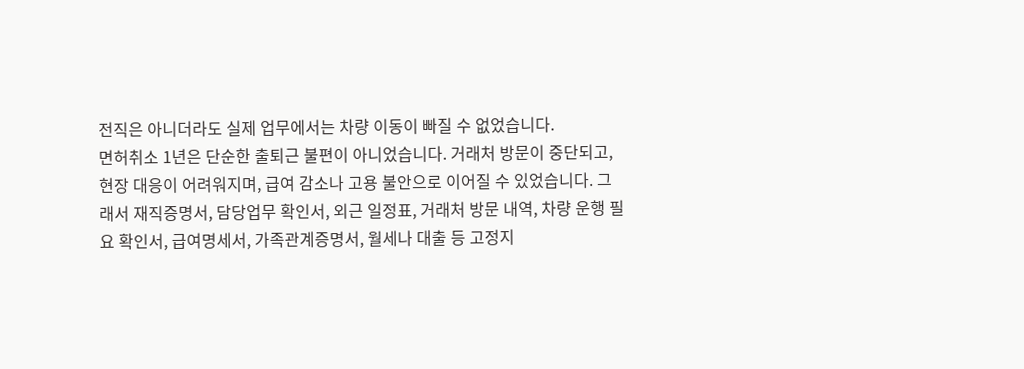전직은 아니더라도 실제 업무에서는 차량 이동이 빠질 수 없었습니다.
면허취소 1년은 단순한 출퇴근 불편이 아니었습니다. 거래처 방문이 중단되고, 현장 대응이 어려워지며, 급여 감소나 고용 불안으로 이어질 수 있었습니다. 그래서 재직증명서, 담당업무 확인서, 외근 일정표, 거래처 방문 내역, 차량 운행 필요 확인서, 급여명세서, 가족관계증명서, 월세나 대출 등 고정지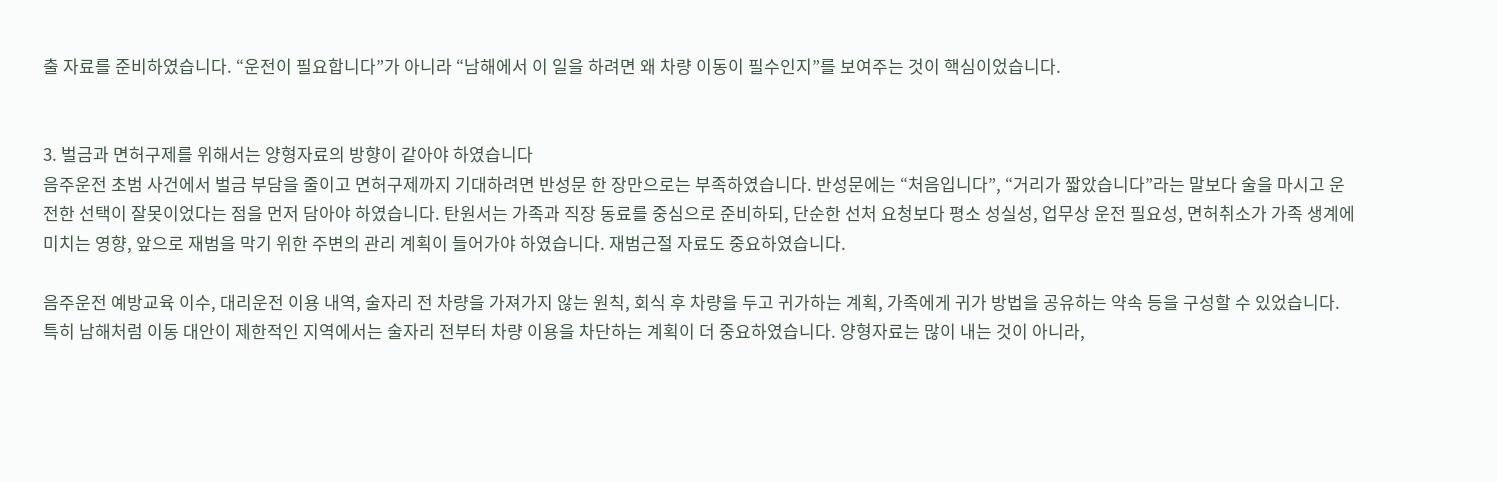출 자료를 준비하였습니다. “운전이 필요합니다”가 아니라 “남해에서 이 일을 하려면 왜 차량 이동이 필수인지”를 보여주는 것이 핵심이었습니다.


3. 벌금과 면허구제를 위해서는 양형자료의 방향이 같아야 하였습니다
음주운전 초범 사건에서 벌금 부담을 줄이고 면허구제까지 기대하려면 반성문 한 장만으로는 부족하였습니다. 반성문에는 “처음입니다”, “거리가 짧았습니다”라는 말보다 술을 마시고 운전한 선택이 잘못이었다는 점을 먼저 담아야 하였습니다. 탄원서는 가족과 직장 동료를 중심으로 준비하되, 단순한 선처 요청보다 평소 성실성, 업무상 운전 필요성, 면허취소가 가족 생계에 미치는 영향, 앞으로 재범을 막기 위한 주변의 관리 계획이 들어가야 하였습니다. 재범근절 자료도 중요하였습니다.

음주운전 예방교육 이수, 대리운전 이용 내역, 술자리 전 차량을 가져가지 않는 원칙, 회식 후 차량을 두고 귀가하는 계획, 가족에게 귀가 방법을 공유하는 약속 등을 구성할 수 있었습니다. 특히 남해처럼 이동 대안이 제한적인 지역에서는 술자리 전부터 차량 이용을 차단하는 계획이 더 중요하였습니다. 양형자료는 많이 내는 것이 아니라,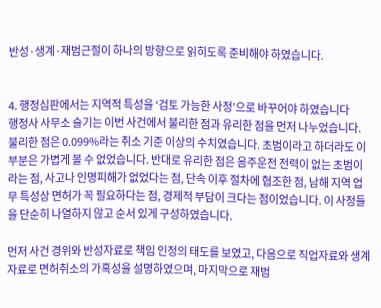반성·생계·재범근절이 하나의 방향으로 읽히도록 준비해야 하였습니다.


4. 행정심판에서는 지역적 특성을 ‘검토 가능한 사정’으로 바꾸어야 하였습니다
행정사 사무소 슬기는 이번 사건에서 불리한 점과 유리한 점을 먼저 나누었습니다. 불리한 점은 0.099%라는 취소 기준 이상의 수치였습니다. 초범이라고 하더라도 이 부분은 가볍게 볼 수 없었습니다. 반대로 유리한 점은 음주운전 전력이 없는 초범이라는 점, 사고나 인명피해가 없었다는 점, 단속 이후 절차에 협조한 점, 남해 지역 업무 특성상 면허가 꼭 필요하다는 점, 경제적 부담이 크다는 점이었습니다. 이 사정들을 단순히 나열하지 않고 순서 있게 구성하였습니다.

먼저 사건 경위와 반성자료로 책임 인정의 태도를 보였고, 다음으로 직업자료와 생계자료로 면허취소의 가혹성을 설명하였으며, 마지막으로 재범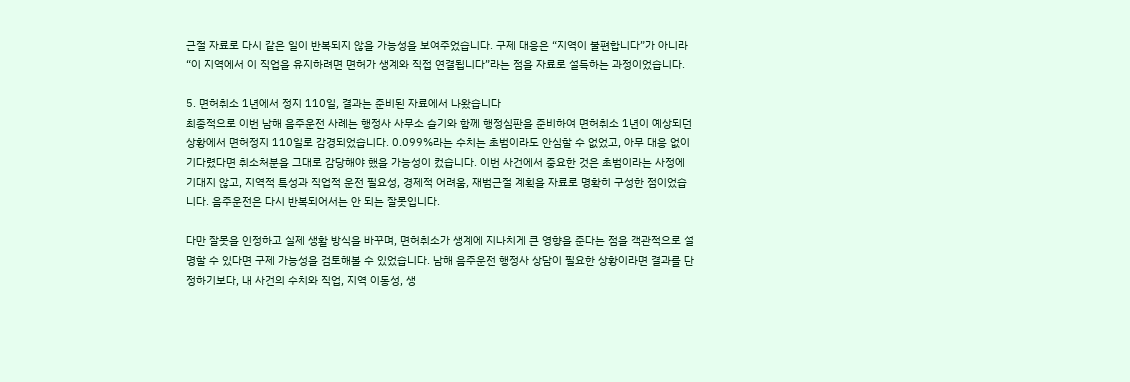근절 자료로 다시 같은 일이 반복되지 않을 가능성을 보여주었습니다. 구제 대응은 “지역이 불편합니다”가 아니라 “이 지역에서 이 직업을 유지하려면 면허가 생계와 직접 연결됩니다”라는 점을 자료로 설득하는 과정이었습니다.

5. 면허취소 1년에서 정지 110일, 결과는 준비된 자료에서 나왔습니다
최종적으로 이번 남해 음주운전 사례는 행정사 사무소 슬기와 함께 행정심판을 준비하여 면허취소 1년이 예상되던 상황에서 면허정지 110일로 감경되었습니다. 0.099%라는 수치는 초범이라도 안심할 수 없었고, 아무 대응 없이 기다렸다면 취소처분을 그대로 감당해야 했을 가능성이 컸습니다. 이번 사건에서 중요한 것은 초범이라는 사정에 기대지 않고, 지역적 특성과 직업적 운전 필요성, 경제적 어려움, 재범근절 계획을 자료로 명확히 구성한 점이었습니다. 음주운전은 다시 반복되어서는 안 되는 잘못입니다.

다만 잘못을 인정하고 실제 생활 방식을 바꾸며, 면허취소가 생계에 지나치게 큰 영향을 준다는 점을 객관적으로 설명할 수 있다면 구제 가능성을 검토해볼 수 있었습니다. 남해 음주운전 행정사 상담이 필요한 상황이라면 결과를 단정하기보다, 내 사건의 수치와 직업, 지역 이동성, 생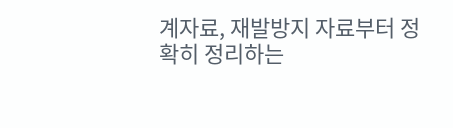계자료, 재발방지 자료부터 정확히 정리하는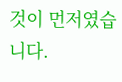것이 먼저였습니다.